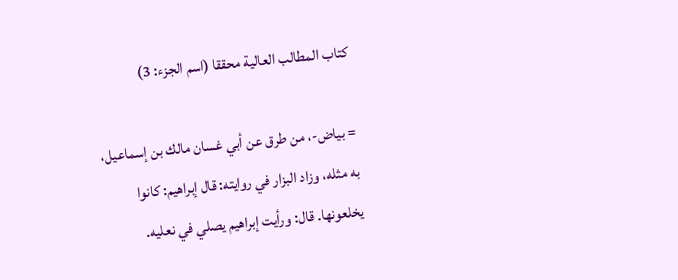كتاب المطالب العالية محققا (اسم الجزء: 3)

= بياض-، من طرق عن أبي غسان مالك بن إسماعيل، به مثله، وزاد البزار في روايته: قال إبراهيم: كانوا يخلعونها. قال: ورأيت إبراهيم يصلي في نعليه.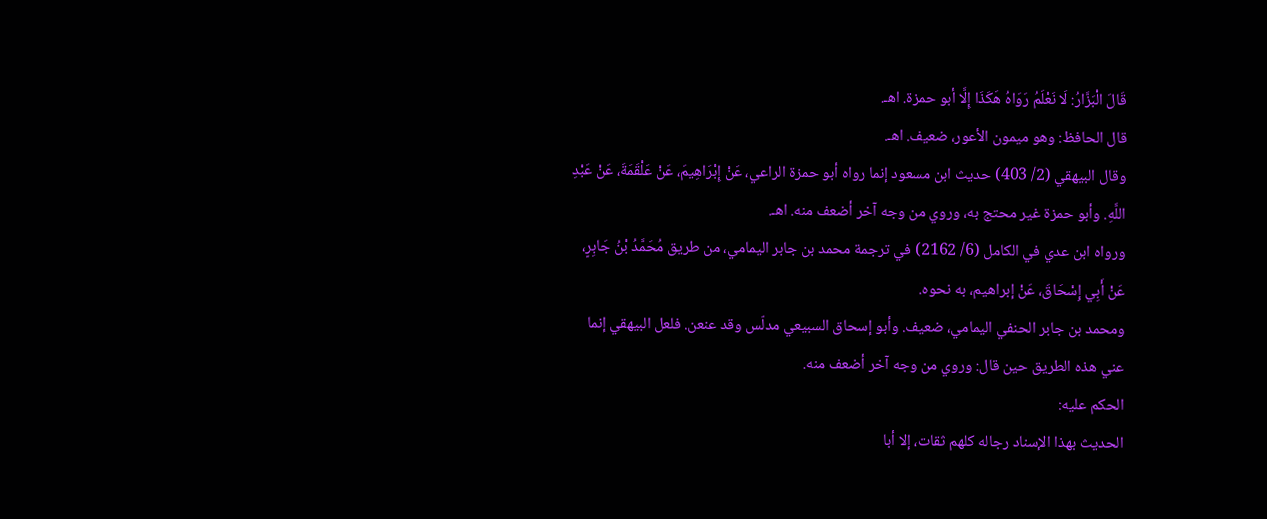قَالَ الْبَزَّارُ: لَا نَعْلَمُ رَوَاهُ هَكَذَا إِلَّا أبو حمزة. اهـ.
قال الحافظ: وهو ميمون الأعور، ضعيف. اهـ.
وقال البيهقي (2/ 403) حديث ابن مسعود إنما رواه أبو حمزة الراعي، عَنْ إِبْرَاهِيمَ، عَنْ عَلْقَمَةَ، عَنْ عَبْدِ اللَّهِ. وأبو حمزة غير محتج به، وروي من وجه آخر أضعف منه. اهـ.
ورواه ابن عدي في الكامل (6/ 2162) في ترجمة محمد بن جابر اليمامي، من طريق مُحَمَّدُ بْنُ جَابِرٍ، عَنْ أَبِي إِسْحَاقَ، عَنْ إبراهيم، به نحوه.
ومحمد بن جابر الحنفي اليمامي، ضعيف. وأبو إسحاق السبيعي مدلّس وقد عنعن. فلعل البيهقي إنما عني هذه الطريق حين قال: وروي من وجه آخر أضعف منه.
الحكم عليه:
الحديث بهذا الإسناد رجاله كلهم ثقات، إلا أبا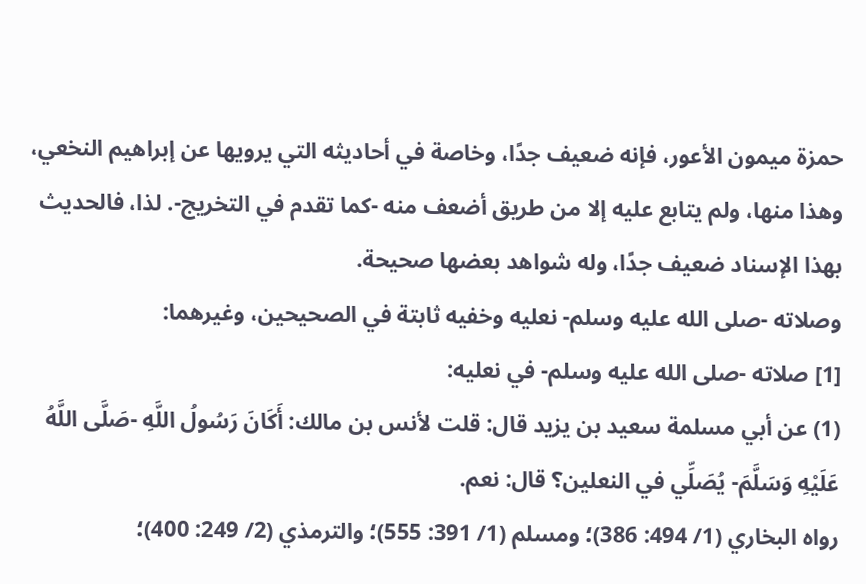حمزة ميمون الأعور، فإنه ضعيف جدًا، وخاصة في أحاديثه التي يرويها عن إبراهيم النخعي، وهذا منها، ولم يتابع عليه إلا من طريق أضعف منه -كما تقدم في التخريج-. لذا، فالحديث بهذا الإسناد ضعيف جدًا، وله شواهد بعضها صحيحة.
وصلاته -صلى الله عليه وسلم- نعليه وخفيه ثابتة في الصحيحين، وغيرهما:
[1] صلاته -صلى الله عليه وسلم- في نعليه:
(1) عن أبي مسلمة سعيد بن يزيد قال: قلت لأنس بن مالك: أَكَانَ رَسُولُ اللَّهِ -صَلَّى اللَّهُ عَلَيْهِ وَسَلَّمَ- يُصَلِّي في النعلين؟ قال: نعم.
رواه البخاري (1/ 494: 386)؛ ومسلم (1/ 391: 555)؛ والترمذي (2/ 249: 400)؛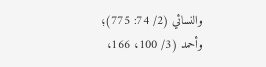والنسائي (2/ 74: 775)؛ وأحمد (3/ 100، 166،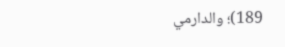189)؛ والدارمي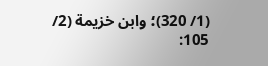(1/ 320)؛ وابن خزيمة (2/ 105: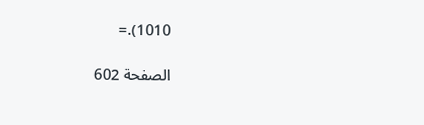1010).=

الصفحة 602